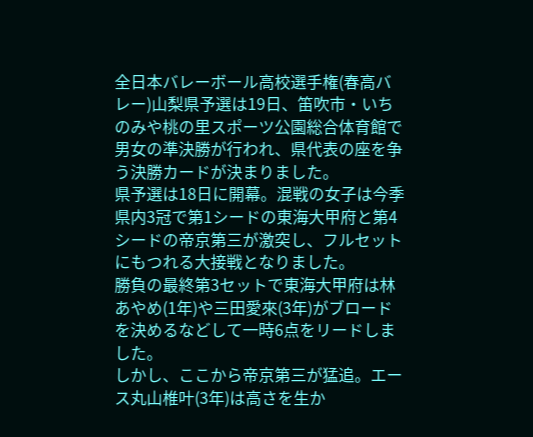全日本バレーボール高校選手権(春高バレー)山梨県予選は19日、笛吹市・いちのみや桃の里スポーツ公園総合体育館で男女の準決勝が行われ、県代表の座を争う決勝カードが決まりました。
県予選は18日に開幕。混戦の女子は今季県内3冠で第1シードの東海大甲府と第4シードの帝京第三が激突し、フルセットにもつれる大接戦となりました。
勝負の最終第3セットで東海大甲府は林あやめ(1年)や三田愛來(3年)がブロードを決めるなどして一時6点をリードしました。
しかし、ここから帝京第三が猛追。エース丸山椎叶(3年)は高さを生か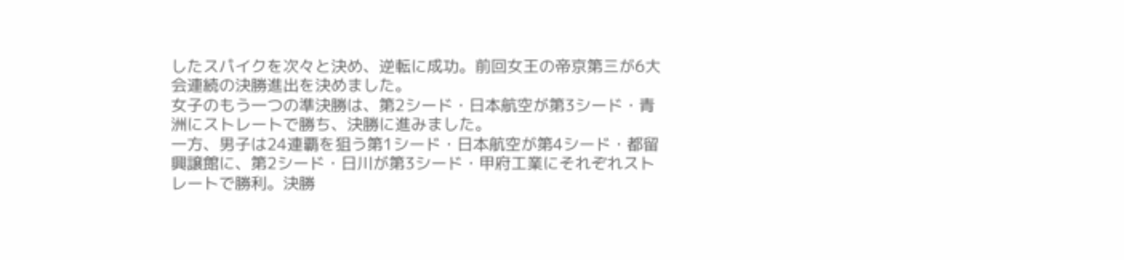したスパイクを次々と決め、逆転に成功。前回女王の帝京第三が6大会連続の決勝進出を決めました。
女子のもう一つの準決勝は、第2シード・日本航空が第3シード・青洲にストレートで勝ち、決勝に進みました。
一方、男子は24連覇を狙う第1シード・日本航空が第4シード・都留興譲館に、第2シード・日川が第3シード・甲府工業にそれぞれストレートで勝利。決勝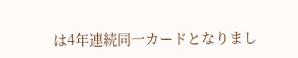は4年連続同一カードとなりまし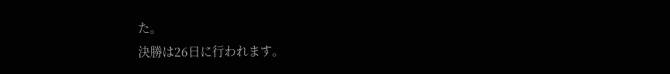た。
決勝は26日に行われます。